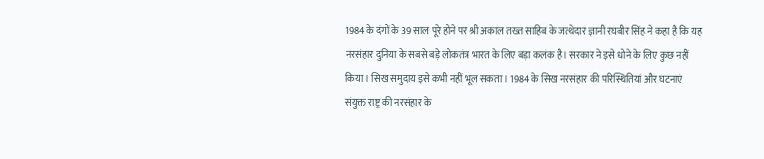1984 के दंगों के 39 साल पूरे होने पर श्री अकाल तख्त साहिब के जत्थेदार ज्ञानी रघबीर सिंह ने कहा है कि यह नरसंहार दुनिया के सबसे बड़े लोकतंत्र भारत के लिए बड़ा कलंक है। सरकार ने इसे धोने के लिए कुछ नहीं किया। सिख समुदाय इसे कभी नहीं भूल सकता। 1984 के सिख नरसंहार की परिस्थितियां और घटनाएं संयुक्त राष्ट्र की नरसंहार के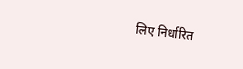लिए निर्धारित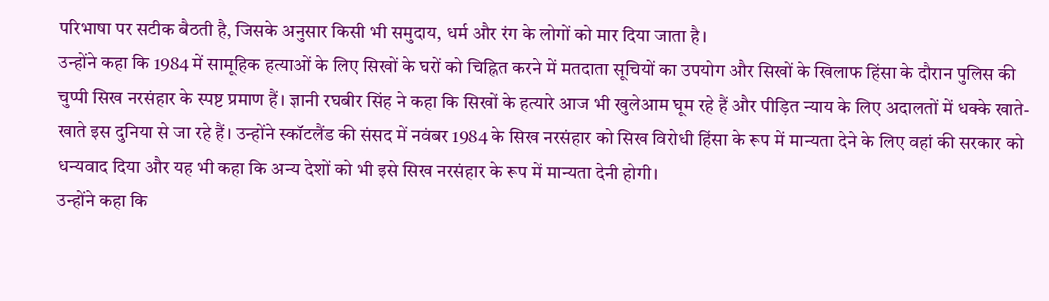परिभाषा पर सटीक बैठती है, जिसके अनुसार किसी भी समुदाय, धर्म और रंग के लोगों को मार दिया जाता है।
उन्होंने कहा कि 1984 में सामूहिक हत्याओं के लिए सिखों के घरों को चिह्नित करने में मतदाता सूचियों का उपयोग और सिखों के खिलाफ हिंसा के दौरान पुलिस की चुप्पी सिख नरसंहार के स्पष्ट प्रमाण हैं। ज्ञानी रघबीर सिंह ने कहा कि सिखों के हत्यारे आज भी खुलेआम घूम रहे हैं और पीड़ित न्याय के लिए अदालतों में धक्के खाते-खाते इस दुनिया से जा रहे हैं। उन्होंने स्कॉटलैंड की संसद में नवंबर 1984 के सिख नरसंहार को सिख विरोधी हिंसा के रूप में मान्यता देने के लिए वहां की सरकार को धन्यवाद दिया और यह भी कहा कि अन्य देशों को भी इसे सिख नरसंहार के रूप में मान्यता देनी होगी।
उन्होंने कहा कि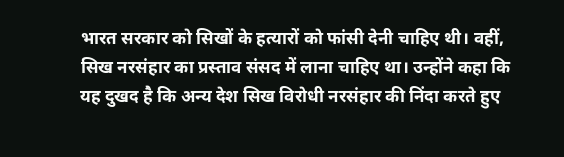भारत सरकार को सिखों के हत्यारों को फांसी देनी चाहिए थी। वहीं, सिख नरसंहार का प्रस्ताव संसद में लाना चाहिए था। उन्होंने कहा कि यह दुखद है कि अन्य देश सिख विरोधी नरसंहार की निंदा करते हुए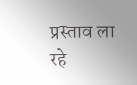प्रस्ताव ला रहे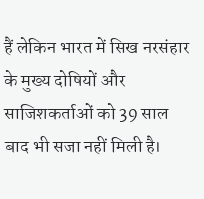हैं लेकिन भारत में सिख नरसंहार के मुख्य दोषियों और साजिशकर्ताओं को 39 साल बाद भी सजा नहीं मिली है।